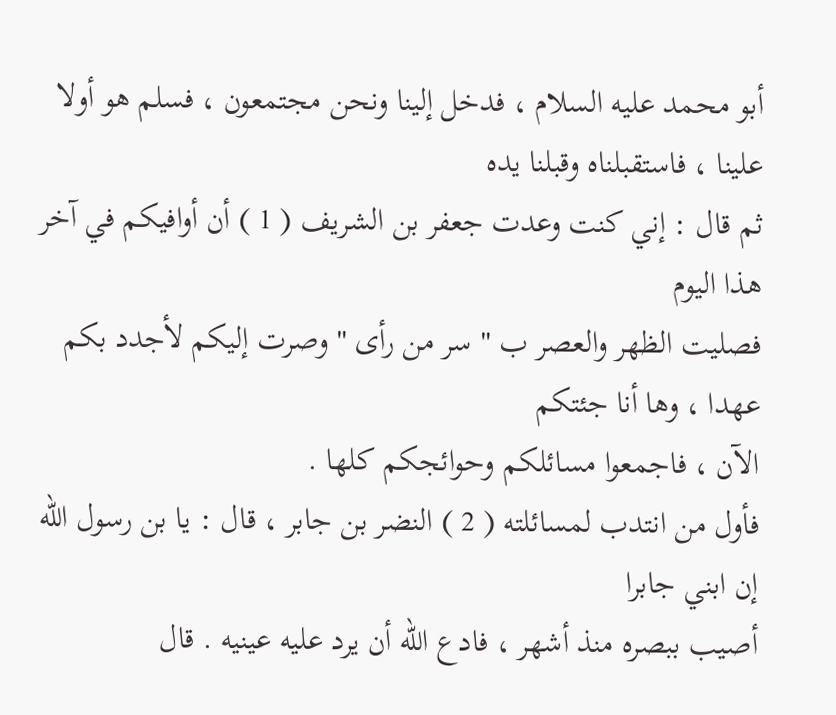أبو محمد عليه السلام ، فدخل إلينا ونحن مجتمعون ، فسلم هو أولا علينا ، فاستقبلناه وقبلنا يده
ثم قال : إني كنت وعدت جعفر بن الشريف ( 1 ) أن أوافيكم في آخر هذا اليوم
فصليت الظهر والعصر ب " سر من رأى " وصرت إليكم لأجدد بكم عهدا ، وها أنا جئتكم
الآن ، فاجمعوا مسائلكم وحوائجكم كلها .
فأول من انتدب لمسائلته ( 2 ) النضر بن جابر ، قال : يا بن رسول الله إن ابني جابرا
أصيب ببصره منذ أشهر ، فادع الله أن يرد عليه عينيه . قال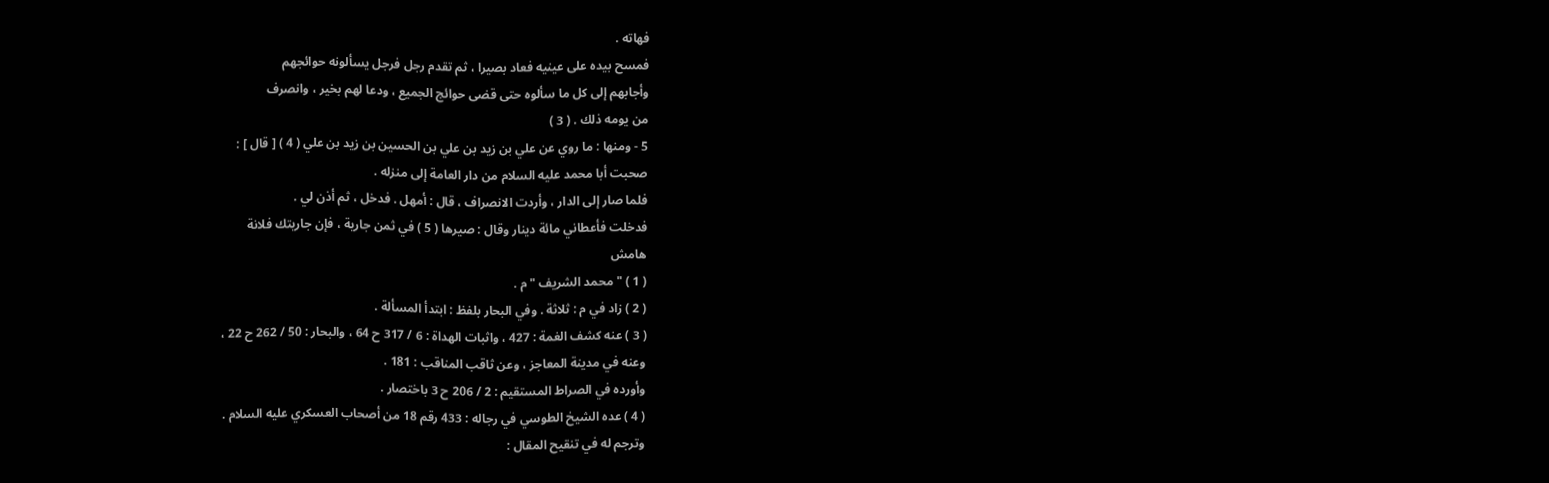فهاته .
فمسح بيده على عينيه فعاد بصيرا ، ثم تقدم رجل فرجل يسألونه حوائجهم
وأجابهم إلى كل ما سألوه حتى قضى حوائج الجميع ، ودعا لهم بخير ، وانصرف
من يومه ذلك . ( 3 )
5 - ومنها : ما روي عن علي بن زيد بن علي بن الحسين بن زيد بن علي ( 4 ) [ قال ] :
صحبت أبا محمد عليه السلام من دار العامة إلى منزله .
فلما صار إلى الدار ، وأردت الانصراف ، قال : أمهل . فدخل ، ثم أذن لي .
فدخلت فأعطاني مائة دينار وقال : صيرها ( 5 ) في ثمن جارية ، فإن جاريتك فلانة
هامش
( 1 ) " محمد الشريف " م .
( 2 ) زاد في م : ثلاثة . وفي البحار بلفظ : ابتدأ المسألة .
( 3 ) عنه كشف الغمة : 427 ، واثبات الهداة : 6 / 317 ح 64 ، والبحار : 50 / 262 ح 22 ،
وعنه في مدينة المعاجز ، وعن ثاقب المناقب : 181 .
وأورده في الصراط المستقيم : 2 / 206 ح 3 باختصار .
( 4 ) عده الشيخ الطوسي في رجاله : 433 رقم 18 من أصحاب العسكري عليه السلام .
وترجم له في تنقيح المقال :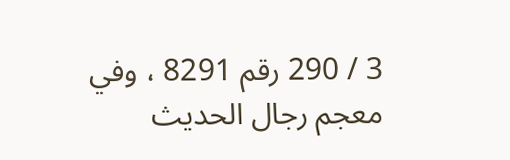3 / 290 رقم 8291 ، وفي معجم رجال الحديث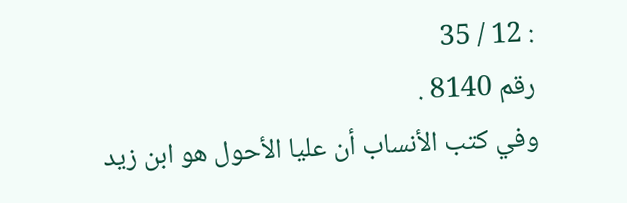: 12 / 35
رقم 8140 .
وفي كتب الأنساب أن عليا الأحول هو ابن زيد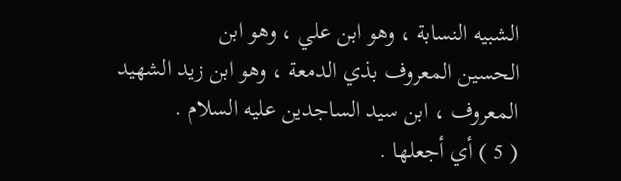الشبيه النسابة ، وهو ابن علي ، وهو ابن
الحسين المعروف بذي الدمعة ، وهو ابن زيد الشهيد المعروف ، ابن سيد الساجدين عليه السلام .
( 5 ) أي أجعلها .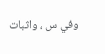وفي س ، واثبات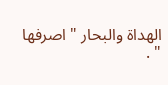الهداة والبحار " اصرفها " .